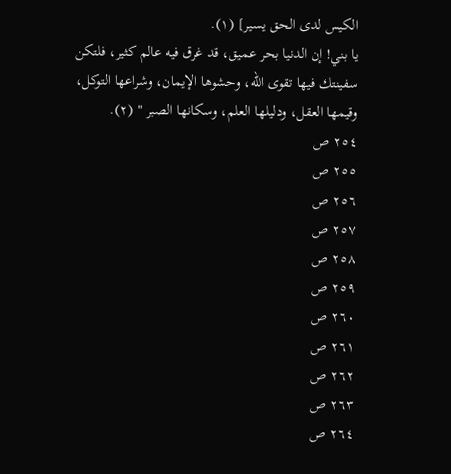الكيس لدى الحق يسير] (١).
يا بني! إن الدنيا بحر عميق، قد غرق فيه عالم كثير، فلتكن سفينتك فيها تقوى الله، وحشوها الإيمان، وشراعها التوكل، وقيمها العقل، ودليلها العلم، وسكانها الصبر " (٢).
٢٥٤ ص
٢٥٥ ص
٢٥٦ ص
٢٥٧ ص
٢٥٨ ص
٢٥٩ ص
٢٦٠ ص
٢٦١ ص
٢٦٢ ص
٢٦٣ ص
٢٦٤ ص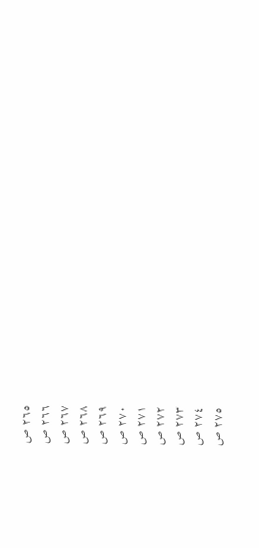٢٦٥ ص
٢٦٦ ص
٢٦٧ ص
٢٦٨ ص
٢٦٩ ص
٢٧٠ ص
٢٧١ ص
٢٧٢ ص
٢٧٣ ص
٢٧٤ ص
٢٧٥ ص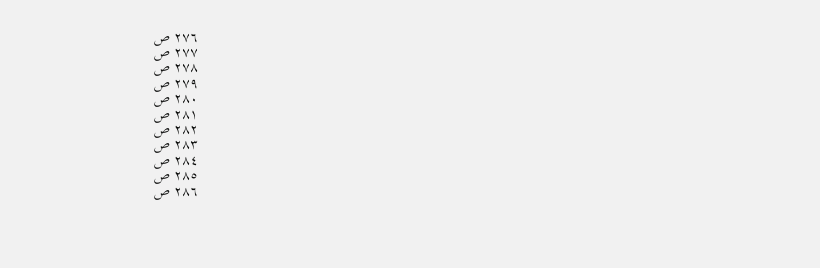٢٧٦ ص
٢٧٧ ص
٢٧٨ ص
٢٧٩ ص
٢٨٠ ص
٢٨١ ص
٢٨٢ ص
٢٨٣ ص
٢٨٤ ص
٢٨٥ ص
٢٨٦ ص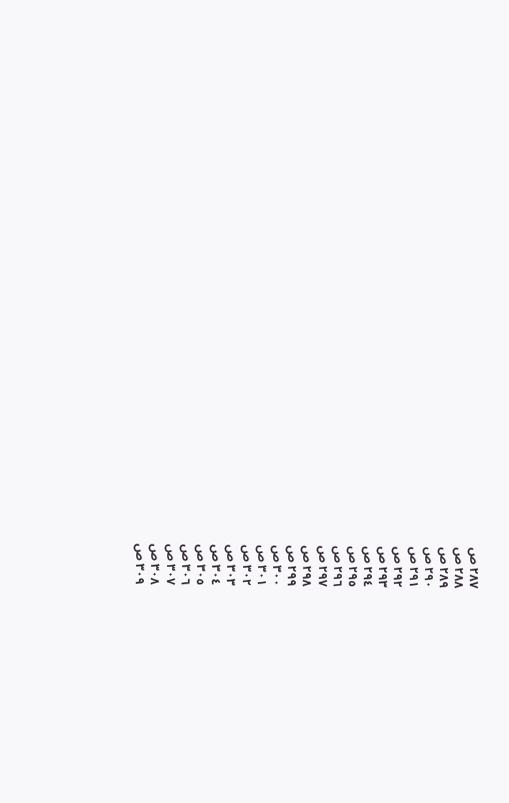٢٨٧ ص
٢٨٨ ص
٢٨٩ ص
٢٩٠ ص
٢٩١ ص
٢٩٢ ص
٢٩٣ ص
٢٩٤ ص
٢٩٥ ص
٢٩٦ ص
٢٩٧ ص
٢٩٨ ص
٢٩٩ ص
٣٠٠ ص
٣٠١ ص
٣٠٢ ص
٣٠٣ ص
٣٠٤ ص
٣٠٥ ص
٣٠٦ ص
٣٠٧ ص
٣٠٨ ص
٣٠٩ ص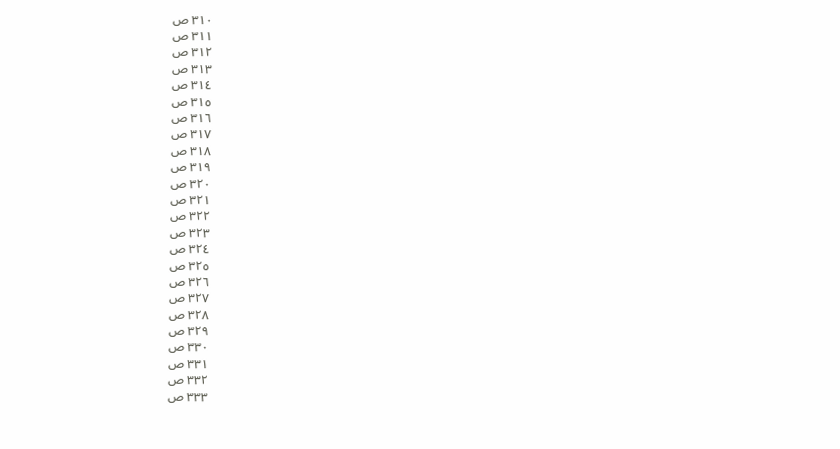٣١٠ ص
٣١١ ص
٣١٢ ص
٣١٣ ص
٣١٤ ص
٣١٥ ص
٣١٦ ص
٣١٧ ص
٣١٨ ص
٣١٩ ص
٣٢٠ ص
٣٢١ ص
٣٢٢ ص
٣٢٣ ص
٣٢٤ ص
٣٢٥ ص
٣٢٦ ص
٣٢٧ ص
٣٢٨ ص
٣٢٩ ص
٣٣٠ ص
٣٣١ ص
٣٣٢ ص
٣٣٣ ص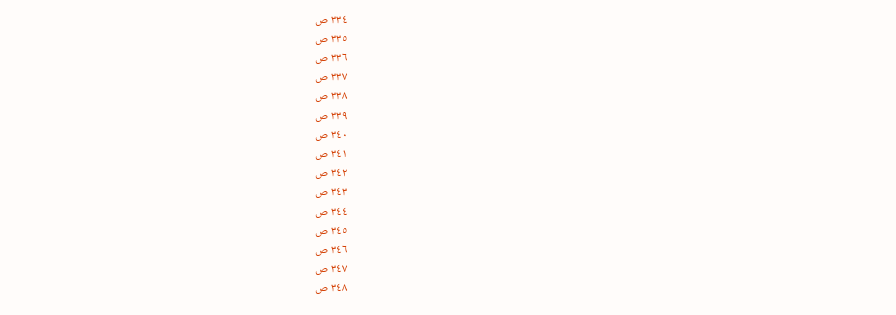٣٣٤ ص
٣٣٥ ص
٣٣٦ ص
٣٣٧ ص
٣٣٨ ص
٣٣٩ ص
٣٤٠ ص
٣٤١ ص
٣٤٢ ص
٣٤٣ ص
٣٤٤ ص
٣٤٥ ص
٣٤٦ ص
٣٤٧ ص
٣٤٨ ص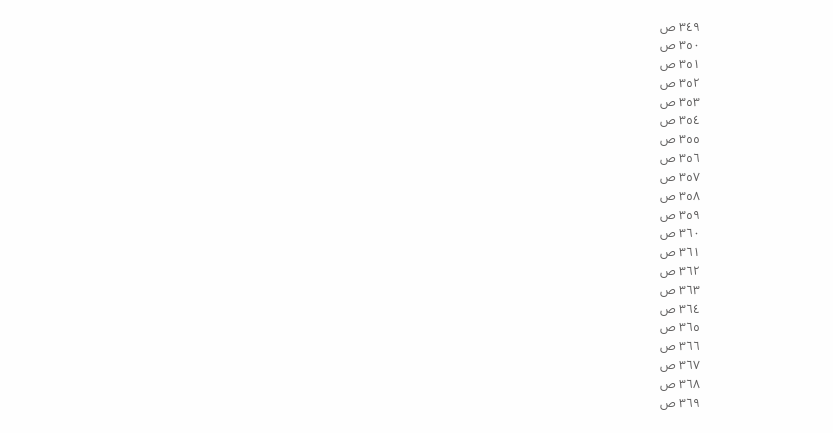٣٤٩ ص
٣٥٠ ص
٣٥١ ص
٣٥٢ ص
٣٥٣ ص
٣٥٤ ص
٣٥٥ ص
٣٥٦ ص
٣٥٧ ص
٣٥٨ ص
٣٥٩ ص
٣٦٠ ص
٣٦١ ص
٣٦٢ ص
٣٦٣ ص
٣٦٤ ص
٣٦٥ ص
٣٦٦ ص
٣٦٧ ص
٣٦٨ ص
٣٦٩ ص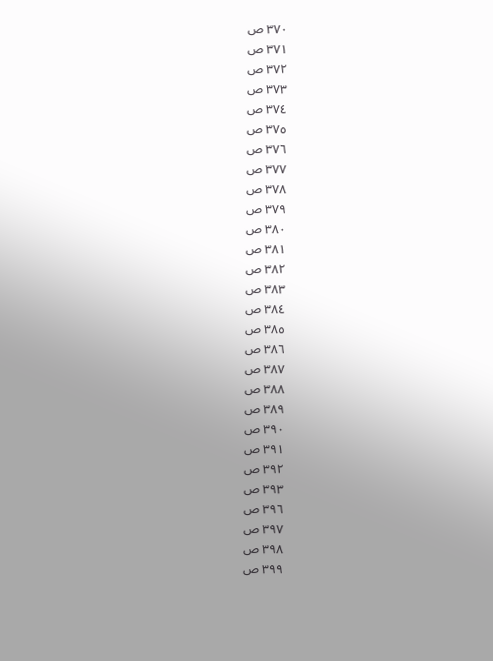٣٧٠ ص
٣٧١ ص
٣٧٢ ص
٣٧٣ ص
٣٧٤ ص
٣٧٥ ص
٣٧٦ ص
٣٧٧ ص
٣٧٨ ص
٣٧٩ ص
٣٨٠ ص
٣٨١ ص
٣٨٢ ص
٣٨٣ ص
٣٨٤ ص
٣٨٥ ص
٣٨٦ ص
٣٨٧ ص
٣٨٨ ص
٣٨٩ ص
٣٩٠ ص
٣٩١ ص
٣٩٢ ص
٣٩٣ ص
٣٩٦ ص
٣٩٧ ص
٣٩٨ ص
٣٩٩ ص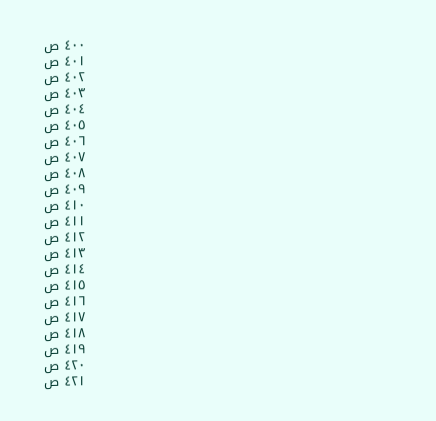٤٠٠ ص
٤٠١ ص
٤٠٢ ص
٤٠٣ ص
٤٠٤ ص
٤٠٥ ص
٤٠٦ ص
٤٠٧ ص
٤٠٨ ص
٤٠٩ ص
٤١٠ ص
٤١١ ص
٤١٢ ص
٤١٣ ص
٤١٤ ص
٤١٥ ص
٤١٦ ص
٤١٧ ص
٤١٨ ص
٤١٩ ص
٤٢٠ ص
٤٢١ ص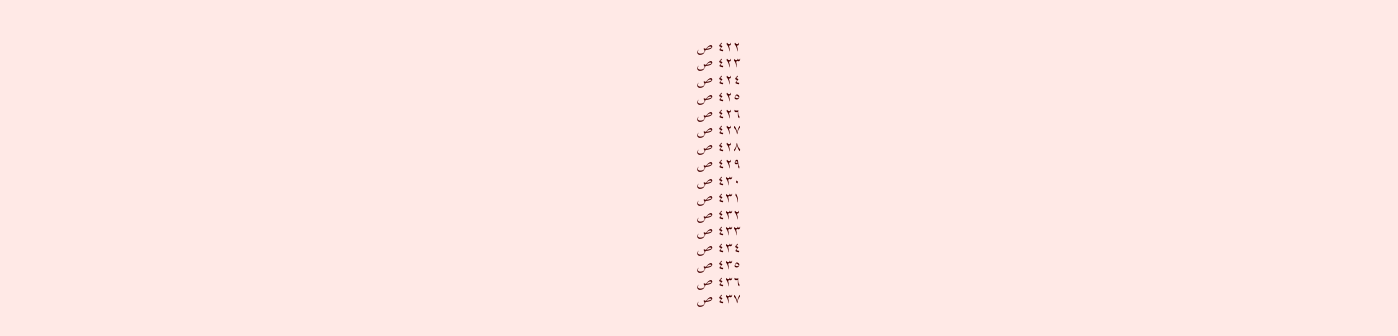٤٢٢ ص
٤٢٣ ص
٤٢٤ ص
٤٢٥ ص
٤٢٦ ص
٤٢٧ ص
٤٢٨ ص
٤٢٩ ص
٤٣٠ ص
٤٣١ ص
٤٣٢ ص
٤٣٣ ص
٤٣٤ ص
٤٣٥ ص
٤٣٦ ص
٤٣٧ ص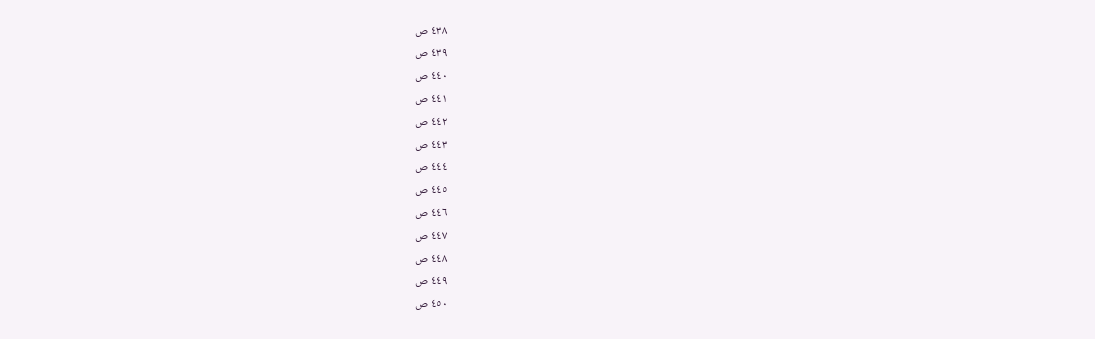٤٣٨ ص
٤٣٩ ص
٤٤٠ ص
٤٤١ ص
٤٤٢ ص
٤٤٣ ص
٤٤٤ ص
٤٤٥ ص
٤٤٦ ص
٤٤٧ ص
٤٤٨ ص
٤٤٩ ص
٤٥٠ ص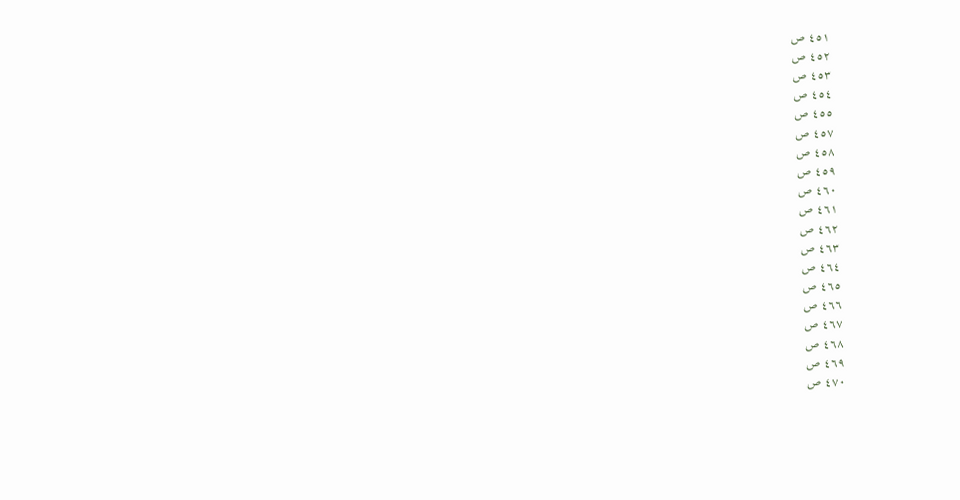٤٥١ ص
٤٥٢ ص
٤٥٣ ص
٤٥٤ ص
٤٥٥ ص
٤٥٧ ص
٤٥٨ ص
٤٥٩ ص
٤٦٠ ص
٤٦١ ص
٤٦٢ ص
٤٦٣ ص
٤٦٤ ص
٤٦٥ ص
٤٦٦ ص
٤٦٧ ص
٤٦٨ ص
٤٦٩ ص
٤٧٠ ص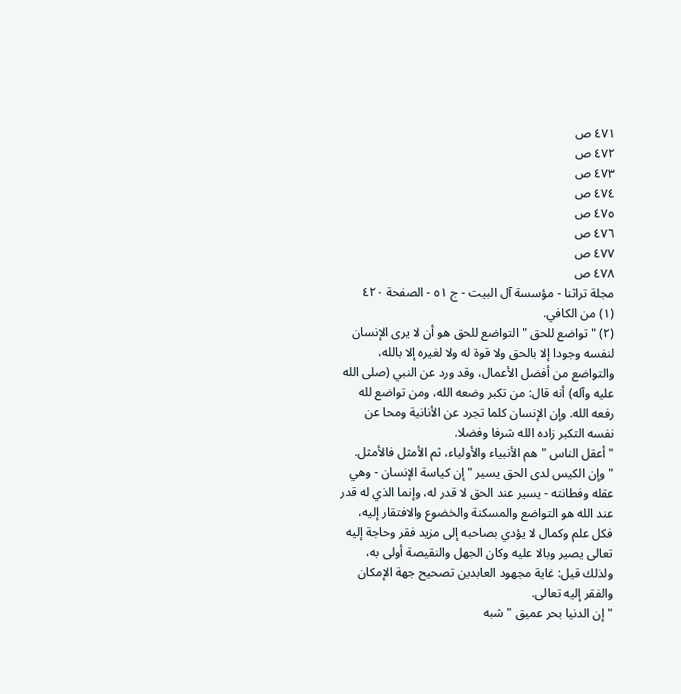٤٧١ ص
٤٧٢ ص
٤٧٣ ص
٤٧٤ ص
٤٧٥ ص
٤٧٦ ص
٤٧٧ ص
٤٧٨ ص
مجلة تراثنا - مؤسسة آل البيت - ج ٥١ - الصفحة ٤٢٠
(١) من الكافي.
(٢) " تواضع للحق " التواضع للحق هو أن لا يرى الإنسان لنفسه وجودا إلا بالحق ولا قوة له ولا لغيره إلا بالله، والتواضع من أفضل الأعمال، وقد ورد عن النبي (صلى الله عليه وآله) أنه قال: من تكبر وضعه الله، ومن تواضع لله رفعه الله. وإن الإنسان كلما تجرد عن الأنانية ومحا عن نفسه التكبر زاده الله شرفا وفضلا.
" أعقل الناس " هم الأنبياء والأولياء، ثم الأمثل فالأمثل.
" وإن الكيس لدى الحق يسير " إن كياسة الإنسان - وهي عقله وفطانته - يسير عند الحق لا قدر له، وإنما الذي له قدر عند الله هو التواضع والمسكنة والخضوع والافتقار إليه، فكل علم وكمال لا يؤدي بصاحبه إلى مزيد فقر وحاجة إليه تعالى يصير وبالا عليه وكان الجهل والنقيصة أولى به، ولذلك قيل: غاية مجهود العابدين تصحيح جهة الإمكان والفقر إليه تعالى.
" إن الدنيا بحر عميق " شبه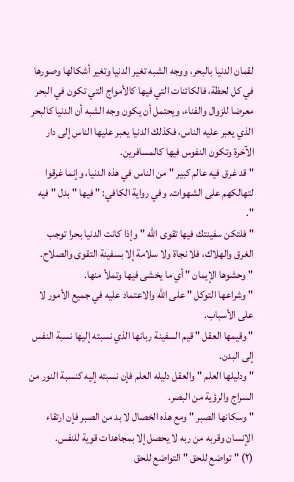لقمان الدنيا بالبحر، ووجه الشبه تغير الدنيا وتغير أشكالها وصورها في كل لحظة، فالكائنات التي فيها كالأمواج التي تكون في البحر معرضا للزوال والفناء، ويحتمل أن يكون وجه الشبه أن الدنيا كالبحر الذي يعبر عليه الناس، فكذلك الدنيا يعبر عليها الناس إلى دار الآخرة وتكون النفوس فيها كالمسافرين.
" قد غرق فيه عالم كبير " من الناس في هذه الدنيا، وإنما غرقوا لتهالكهم على الشهوات. وفي رواية الكافي: " فيها " بدل " فيه ".
" فلتكن سفينتك فيها تقوى الله " وإذا كانت الدنيا بحرا توجب الغرق والهلاك، فلا نجاة ولا سلامة إلا بسفينة التقوى والصلاح.
" وحشوها الإيمان " أي ما يخشى فيها وتملأ منها.
" وشراعها التوكل " على الله والاعتماد عليه في جميع الأمور لا على الأسباب.
" وقيمها العقل " قيم السفينة ربانها الذي نسبته إليها نسبة النفس إلى البدن.
" ودليلها العلم " والعقل دليله العلم فإن نسبته إليه كنسبة النور من السراج والرؤية من البصر.
" وسكانها الصبر " ومع هذه الخصال لا بد من الصبر فإن ارتقاء الإنسان وقربه من ربه لا يحصل إلا بمجاهدات قوية للنفس.
(٢) " تواضع للحق " التواضع للحق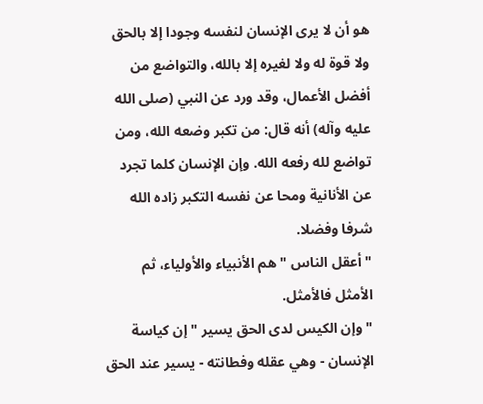هو أن لا يرى الإنسان لنفسه وجودا إلا بالحق ولا قوة له ولا لغيره إلا بالله، والتواضع من أفضل الأعمال، وقد ورد عن النبي (صلى الله عليه وآله) أنه قال: من تكبر وضعه الله، ومن تواضع لله رفعه الله. وإن الإنسان كلما تجرد عن الأنانية ومحا عن نفسه التكبر زاده الله شرفا وفضلا.
" أعقل الناس " هم الأنبياء والأولياء، ثم الأمثل فالأمثل.
" وإن الكيس لدى الحق يسير " إن كياسة الإنسان - وهي عقله وفطانته - يسير عند الحق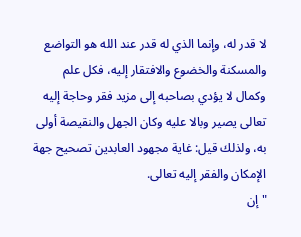لا قدر له، وإنما الذي له قدر عند الله هو التواضع والمسكنة والخضوع والافتقار إليه، فكل علم وكمال لا يؤدي بصاحبه إلى مزيد فقر وحاجة إليه تعالى يصير وبالا عليه وكان الجهل والنقيصة أولى به، ولذلك قيل: غاية مجهود العابدين تصحيح جهة الإمكان والفقر إليه تعالى.
" إن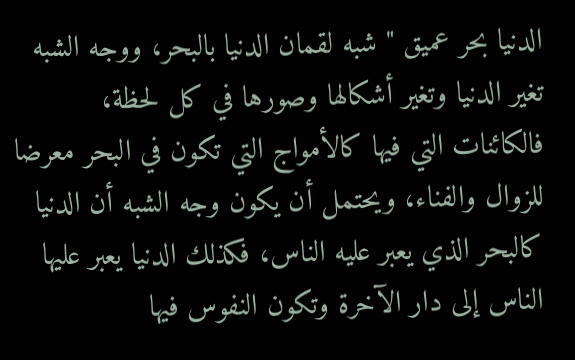الدنيا بحر عميق " شبه لقمان الدنيا بالبحر، ووجه الشبه تغير الدنيا وتغير أشكالها وصورها في كل لحظة، فالكائنات التي فيها كالأمواج التي تكون في البحر معرضا للزوال والفناء، ويحتمل أن يكون وجه الشبه أن الدنيا كالبحر الذي يعبر عليه الناس، فكذلك الدنيا يعبر عليها الناس إلى دار الآخرة وتكون النفوس فيها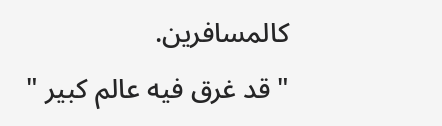كالمسافرين.
" قد غرق فيه عالم كبير "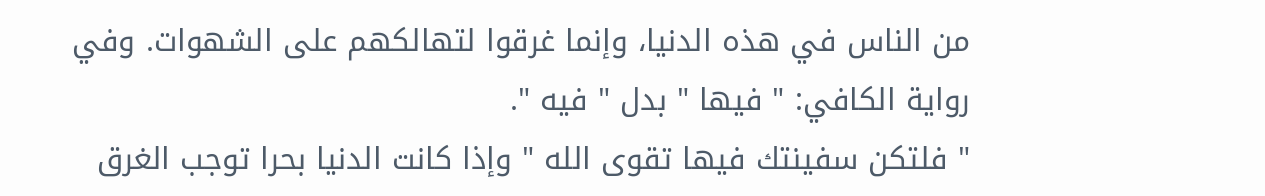من الناس في هذه الدنيا، وإنما غرقوا لتهالكهم على الشهوات. وفي رواية الكافي: " فيها " بدل " فيه ".
" فلتكن سفينتك فيها تقوى الله " وإذا كانت الدنيا بحرا توجب الغرق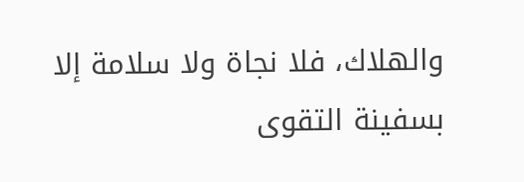والهلاك، فلا نجاة ولا سلامة إلا بسفينة التقوى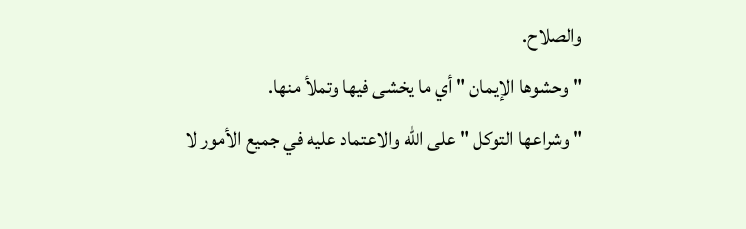والصلاح.
" وحشوها الإيمان " أي ما يخشى فيها وتملأ منها.
" وشراعها التوكل " على الله والاعتماد عليه في جميع الأمور لا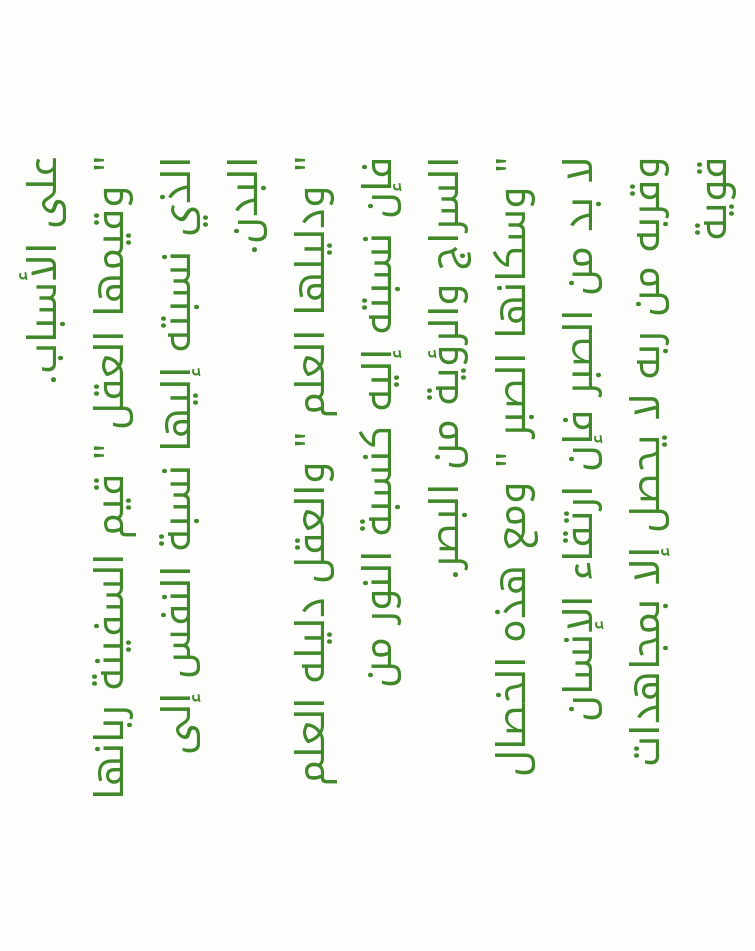على الأسباب.
" وقيمها العقل " قيم السفينة ربانها الذي نسبته إليها نسبة النفس إلى البدن.
" ودليلها العلم " والعقل دليله العلم فإن نسبته إليه كنسبة النور من السراج والرؤية من البصر.
" وسكانها الصبر " ومع هذه الخصال لا بد من الصبر فإن ارتقاء الإنسان وقربه من ربه لا يحصل إلا بمجاهدات قوية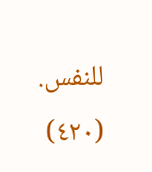للنفس.
(٤٢٠)